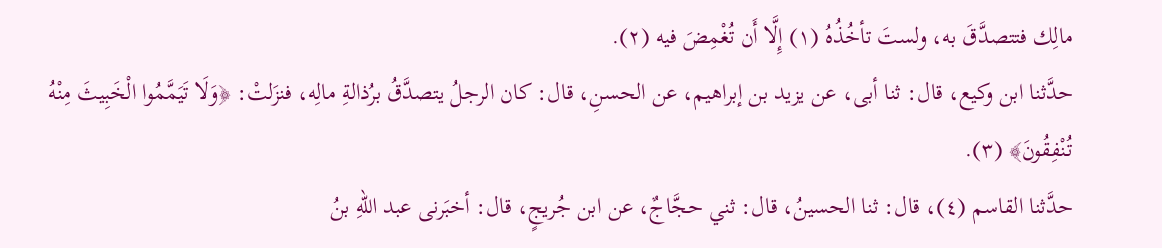مالِك فتتصدَّقَ به، ولستَ تأخُذُهُ (١) إِلَّا أَن تُغْمِضَ فيه (٢).
حدَّثنا ابن وكيع، قال: ثنا أبى، عن يزيد بن إبراهيم، عن الحسنِ، قال: كان الرجلُ يتصدَّقُ برُذالةِ مالِه، فنزَلتْ: ﴿وَلَا تَيَمَّمُوا الْخَبِيثَ مِنْهُ تُنْفِقُونَ﴾ (٣).
حدَّثنا القاسم (٤)، قال: ثنا الحسينُ، قال: ثني حجَّاجٌ، عن ابن جُريجٍ، قال: أخبَرنى عبد اللهِ بنُ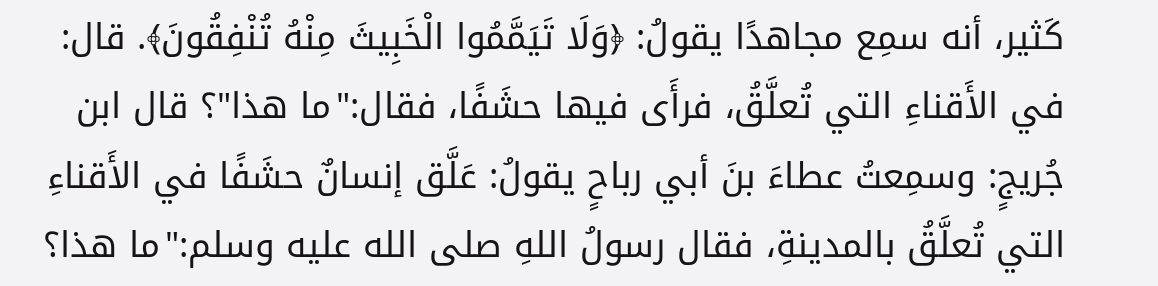كَثير، أنه سمِع مجاهدًا يقولُ: ﴿وَلَا تَيَمَّمُوا الْخَبِيثَ مِنْهُ تُنْفِقُونَ﴾. قال: في الأَقناءِ التي تُعلَّقُ، فرأَى فيها حشَفًا، فقال:"ما هذا"؟ قال ابن جُريجٍ: وسمِعتُ عطاءَ بنَ أبي رباحٍ يقولُ: عَلَّق إنسانٌ حشَفًا في الأَقناءِ التي تُعلَّقُ بالمدينةِ، فقال رسولُ اللهِ صلى الله عليه وسلم:"ما هذا؟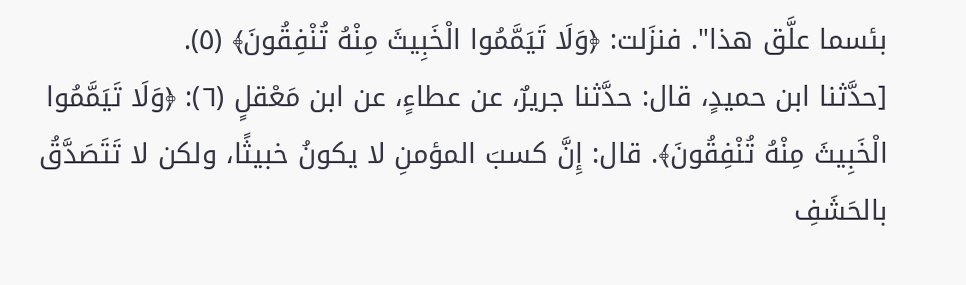بئسما علَّق هذا". فنزَلت: ﴿وَلَا تَيَمَّمُوا الْخَبِيثَ مِنْهُ تُنْفِقُونَ﴾ (٥).
[حدَّثنا ابن حميدٍ، قال: حدَّثنا جريرٌ، عن عطاءٍ، عن ابن مَعْقلٍ (٦): ﴿وَلَا تَيَمَّمُوا الْخَبِيثَ مِنْهُ تُنْفِقُونَ﴾. قال: إِنَّ كسبَ المؤمنِ لا يكونُ خبيثًا، ولكن لا تَتَصَدَّقُ بالحَشَفِ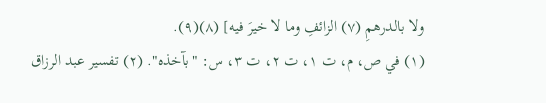ولا بالدرهمِ (٧) الزائفِ وما لا خيرَ فيه] (٨)(٩).
(١) في ص، م، ت ١، ت ٢، ت ٣، س: "بآخذه". (٢) تفسير عبد الرزاق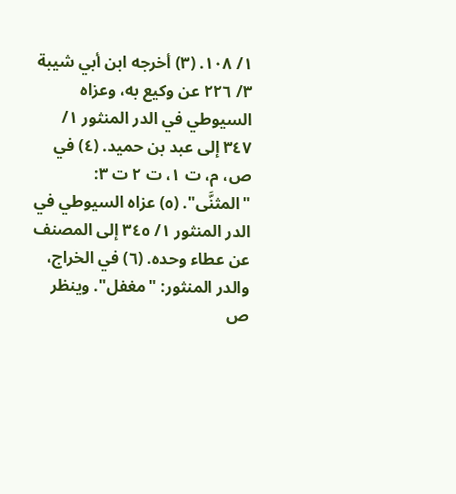١/ ١٠٨. (٣) أخرجه ابن أبي شيبة ٣/ ٢٢٦ عن وكيع به، وعزاه السيوطي في الدر المنثور ١/ ٣٤٧ إلى عبد بن حميد. (٤) في ص، م، ت ١، ت ٢ ت ٣: "المثنَّى". (٥) عزاه السيوطي في الدر المنثور ١/ ٣٤٥ إلى المصنف عن عطاء وحده. (٦) في الخراج، والدر المنثور: "مغفل". وينظر ص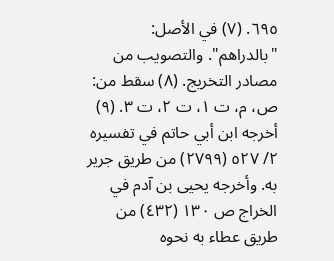٦٩٥. (٧) في الأصل: "بالدراهم". والتصويب من مصادر التخريج. (٨) سقط من: ص، م، ت ١، ت ٢، ت ٣. (٩) أخرجه ابن أبي حاتم في تفسيره ٢/ ٥٢٧ (٢٧٩٩) من طريق جرير به. وأخرجه يحيى بن آدم في الخراج ص ١٣٠ (٤٣٢) من طريق عطاء به نحوه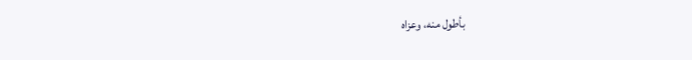بأطول منه، وعزاه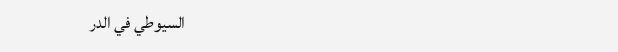السيوطي في الدر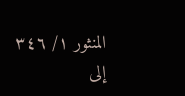المنثور ١/ ٣٤٦ إلى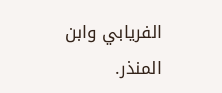الفريابي وابن المنذر.